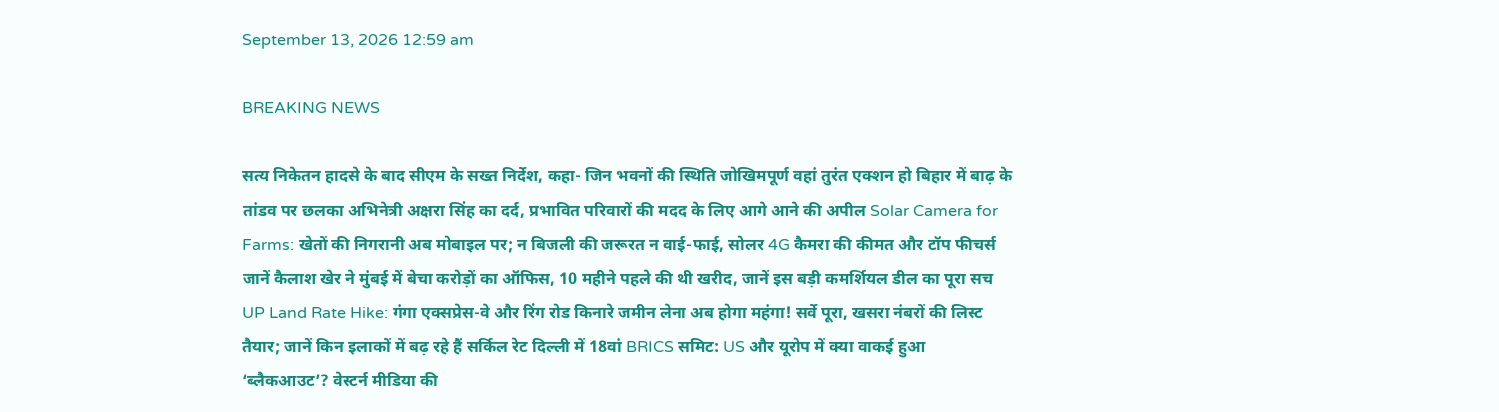September 13, 2026 12:59 am

BREAKING NEWS

सत्य निकेतन हादसे के बाद सीएम के सख्त निर्देश, कहा- जिन भवनों की स्थिति जोखिमपूर्ण वहां तुरंत एक्शन हो बिहार में बाढ़ के तांडव पर छलका अभिनेत्री अक्षरा सिंह का दर्द, प्रभावित परिवारों की मदद के लिए आगे आने की अपील Solar Camera for Farms: खेतों की निगरानी अब मोबाइल पर; न बिजली की जरूरत न वाई-फाई, सोलर 4G कैमरा की कीमत और टॉप फीचर्स जानें कैलाश खेर ने मुंबई में बेचा करोड़ों का ऑफिस, 10 महीने पहले की थी खरीद, जानें इस बड़ी कमर्शियल डील का पूरा सच UP Land Rate Hike: गंगा एक्सप्रेस-वे और रिंग रोड किनारे जमीन लेना अब होगा महंगा! सर्वे पूरा, खसरा नंबरों की लिस्ट तैयार; जानें किन इलाकों में बढ़ रहे हैं सर्किल रेट दिल्ली में 18वां BRICS समिट: US और यूरोप में क्या वाकई हुआ ‘ब्लैकआउट’? वेस्टर्न मीडिया की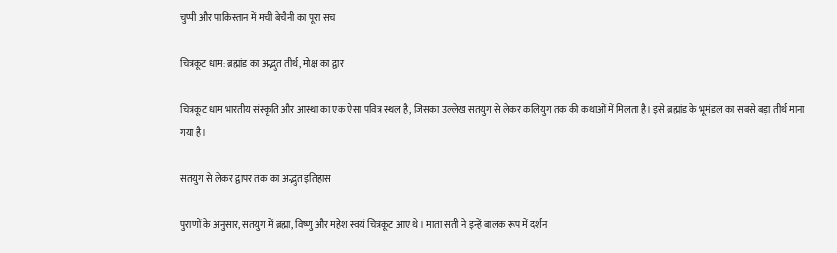चुप्पी और पाकिस्तान में मची बेचैनी का पूरा सच

चित्रकूट धाम: ब्रह्मांड का अद्भुत तीर्थ, मोक्ष का द्वार

चित्रकूट धाम भारतीय संस्कृति और आस्था का एक ऐसा पवित्र स्थल है, जिसका उल्लेख सतयुग से लेकर कलियुग तक की कथाओं में मिलता है। इसे ब्रह्मांड के भूमंडल का सबसे बड़ा तीर्थ माना गया है।

सतयुग से लेकर द्वापर तक का अद्भुत इतिहास

पुराणों के अनुसार, सतयुग में ब्रह्मा, विष्णु और महेश स्वयं चित्रकूट आए थे। माता सती ने इन्हें बालक रूप में दर्शन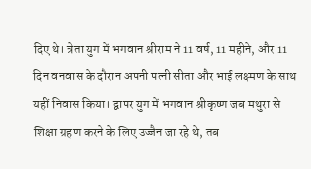दिए थे। त्रेता युग में भगवान श्रीराम ने 11 वर्ष, 11 महीने, और 11 दिन वनवास के दौरान अपनी पत्नी सीता और भाई लक्ष्मण के साथ यहीं निवास किया। द्वापर युग में भगवान श्रीकृष्ण जब मथुरा से शिक्षा ग्रहण करने के लिए उज्जैन जा रहे थे, तब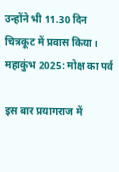उन्होंने भी 11.30 दिन चित्रकूट में प्रवास किया। महाकुंभ 2025: मोक्ष का पर्व

इस बार प्रयागराज में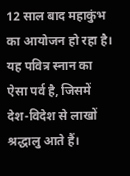12 साल बाद महाकुंभ का आयोजन हो रहा है। यह पवित्र स्नान का ऐसा पर्व है, जिसमें देश-विदेश से लाखों श्रद्धालु आते हैं।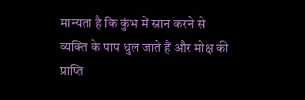मान्यता है कि कुंभ में स्नान करने से व्यक्ति के पाप धुल जाते हैं और मोक्ष की प्राप्ति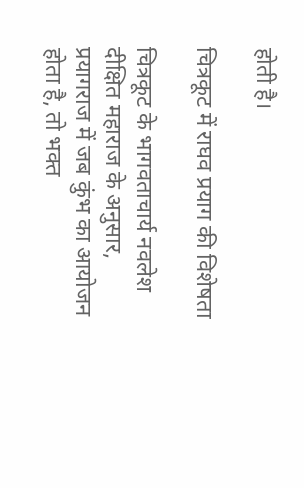होती है।

चित्रकूट में राघव प्रयाग की विशेषता

चित्रकूट के भागवताचार्य नवलेश दीक्षित महाराज के अनुसार, प्रयागराज में जब कुंभ का आयोजन होता है, तो भक्त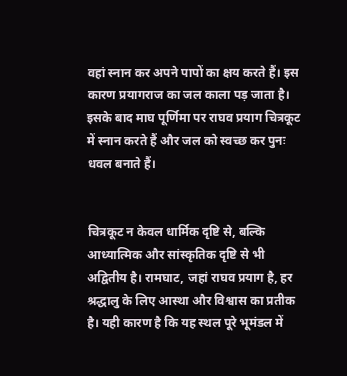वहां स्नान कर अपने पापों का क्षय करते हैं। इस कारण प्रयागराज का जल काला पड़ जाता है। इसके बाद माघ पूर्णिमा पर राघव प्रयाग चित्रकूट में स्नान करते हैं और जल को स्वच्छ कर पुनः धवल बनाते हैं।


चित्रकूट न केवल धार्मिक दृष्टि से, बल्कि आध्यात्मिक और सांस्कृतिक दृष्टि से भी अद्वितीय है। रामघाट, जहां राघव प्रयाग है, हर श्रद्धालु के लिए आस्था और विश्वास का प्रतीक है। यही कारण है कि यह स्थल पूरे भूमंडल में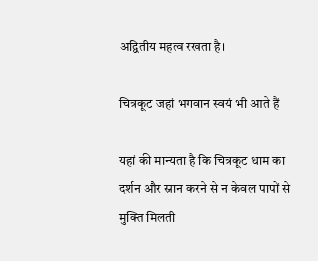अद्वितीय महत्व रखता है।

चित्रकूट जहां भगवान स्वयं भी आते हैं

यहां की मान्यता है कि चित्रकूट धाम का दर्शन और स्नान करने से न केवल पापों से मुक्ति मिलती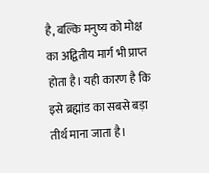है, बल्कि मनुष्य को मोक्ष का अद्वितीय मार्ग भी प्राप्त होता है। यही कारण है कि इसे ब्रह्मांड का सबसे बड़ा तीर्थ माना जाता है।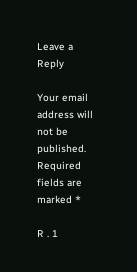Leave a Reply

Your email address will not be published. Required fields are marked *

R . 1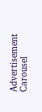Advertisement Carousel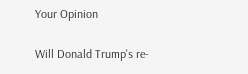Your Opinion

Will Donald Trump's re-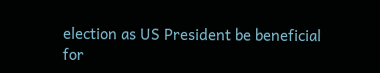election as US President be beneficial for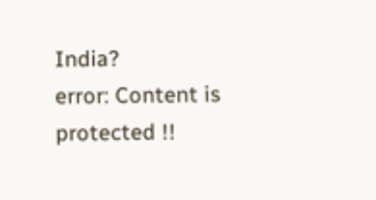India?
error: Content is protected !!